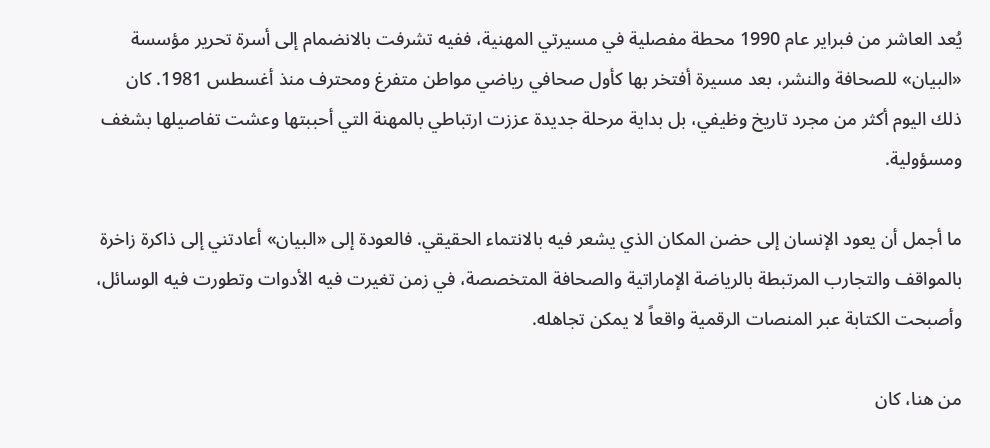يُعد العاشر من فبراير عام 1990 محطة مفصلية في مسيرتي المهنية، ففيه تشرفت بالانضمام إلى أسرة تحرير مؤسسة «البيان» للصحافة والنشر، بعد مسيرة أفتخر بها كأول صحافي رياضي مواطن متفرغ ومحترف منذ أغسطس 1981. كان ذلك اليوم أكثر من مجرد تاريخ وظيفي، بل بداية مرحلة جديدة عززت ارتباطي بالمهنة التي أحببتها وعشت تفاصيلها بشغف ومسؤولية.

ما أجمل أن يعود الإنسان إلى حضن المكان الذي يشعر فيه بالانتماء الحقيقي. فالعودة إلى «البيان» أعادتني إلى ذاكرة زاخرة بالمواقف والتجارب المرتبطة بالرياضة الإماراتية والصحافة المتخصصة، في زمن تغيرت فيه الأدوات وتطورت فيه الوسائل، وأصبحت الكتابة عبر المنصات الرقمية واقعاً لا يمكن تجاهله.

من هنا، كان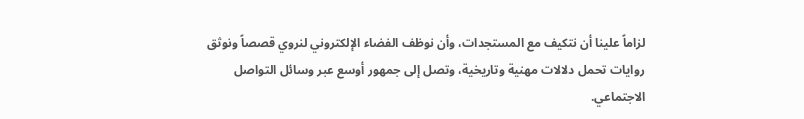لزاماً علينا أن نتكيف مع المستجدات، وأن نوظف الفضاء الإلكتروني لنروي قصصاً ونوثق روايات تحمل دلالات مهنية وتاريخية، وتصل إلى جمهور أوسع عبر وسائل التواصل الاجتماعي.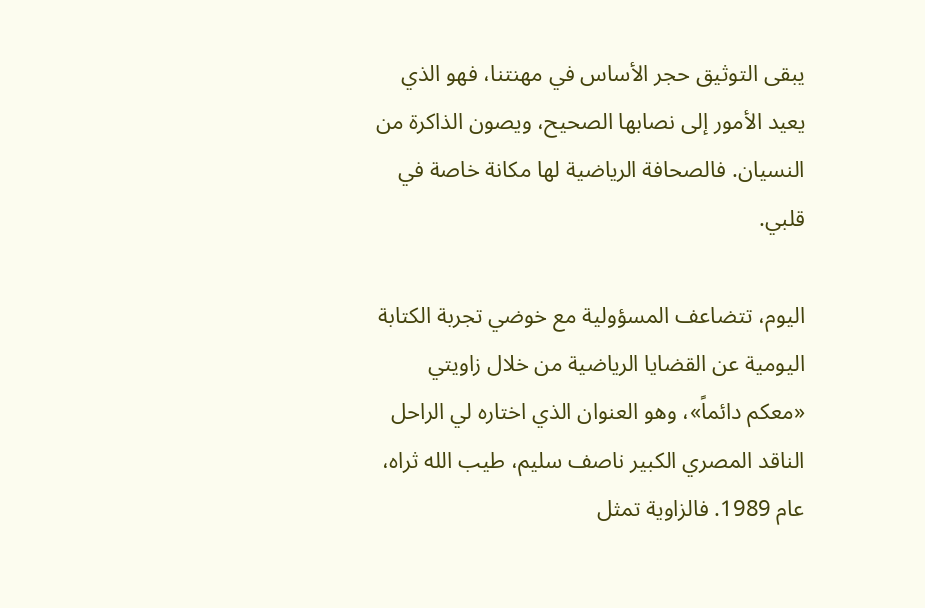يبقى التوثيق حجر الأساس في مهنتنا، فهو الذي يعيد الأمور إلى نصابها الصحيح، ويصون الذاكرة من النسيان. فالصحافة الرياضية لها مكانة خاصة في قلبي.

اليوم، تتضاعف المسؤولية مع خوضي تجربة الكتابة اليومية عن القضايا الرياضية من خلال زاويتي «معكم دائماً»، وهو العنوان الذي اختاره لي الراحل الناقد المصري الكبير ناصف سليم، طيب الله ثراه، عام 1989. فالزاوية تمثل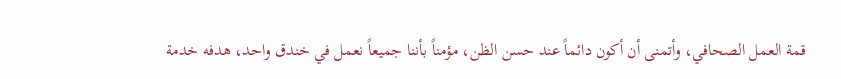قمة العمل الصحافي، وأتمنى أن أكون دائماً عند حسن الظن، مؤمناً بأننا جميعاً نعمل في خندق واحد، هدفه خدمة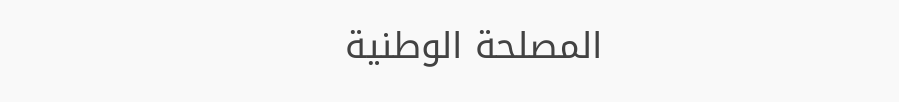المصلحة الوطنية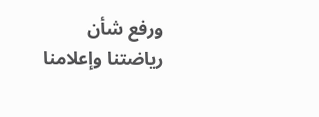ورفع شأن رياضتنا وإعلامنا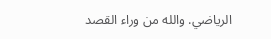الرياضي. والله من وراء القصد